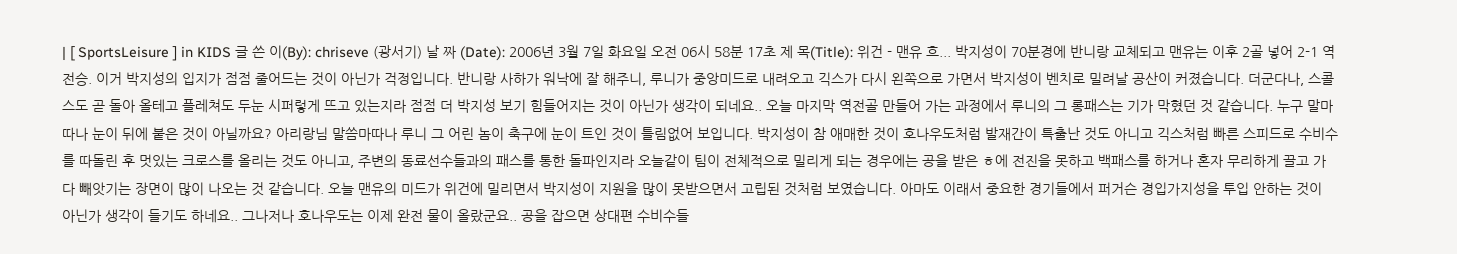| [ SportsLeisure ] in KIDS 글 쓴 이(By): chriseve (광서기) 날 짜 (Date): 2006년 3월 7일 화요일 오전 06시 58분 17초 제 목(Title): 위건 - 맨유 흐... 박지성이 70분경에 반니랑 교체되고 맨유는 이후 2골 넣어 2-1 역전승. 이거 박지성의 입지가 점점 줄어드는 것이 아닌가 걱정입니다. 반니랑 사하가 워낙에 잘 해주니, 루니가 중앙미드로 내려오고 긱스가 다시 왼쪽으로 가면서 박지성이 벤치로 밀려날 공산이 커졌습니다. 더군다나, 스콜스도 곧 돌아 올테고 플레쳐도 두눈 시퍼렇게 뜨고 있는지라 점점 더 박지성 보기 힘들어지는 것이 아닌가 생각이 되네요.. 오늘 마지막 역전골 만들어 가는 과정에서 루니의 그 롱패스는 기가 막혔던 것 같습니다. 누구 말마따나 눈이 뒤에 붙은 것이 아닐까요? 아리랑님 말씀마따나 루니 그 어린 놈이 축구에 눈이 트인 것이 틀림없어 보입니다. 박지성이 참 애매한 것이 호나우도처럼 발재간이 특출난 것도 아니고 긱스처럼 빠른 스피드로 수비수를 따돌린 후 멋있는 크로스를 올리는 것도 아니고, 주변의 동료선수들과의 패스를 통한 돌파인지라 오늘같이 팀이 전체적으로 밀리게 되는 경우에는 공을 받은 ㅎ에 전진을 못하고 백패스를 하거나 혼자 무리하게 끌고 가다 빼앗기는 장면이 많이 나오는 것 같습니다. 오늘 맨유의 미드가 위건에 밀리면서 박지성이 지원을 많이 못받으면서 고립된 것처럼 보였습니다. 아마도 이래서 중요한 경기들에서 퍼거슨 경입가지성을 투입 안하는 것이 아닌가 생각이 들기도 하네요.. 그나저나 호나우도는 이제 완전 물이 올랐군요.. 공을 잡으면 상대편 수비수들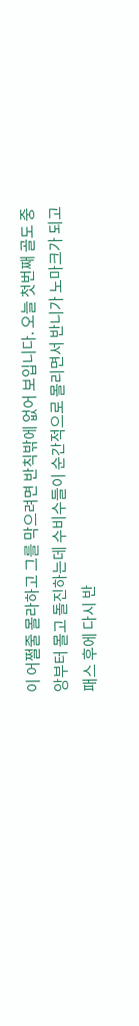이 어쩔줄 몰라하고 그를 막으려면 반칙밖에 없어 보입니다. 오늘 첫번째 골도 중앙부터 몰고 돌진하는데 수비수들이 순간적으로 몰리면서 반니가 노마크가 되고 패스 후에 다시 반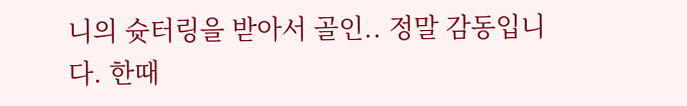니의 슛터링을 받아서 골인.. 정말 감동입니다. 한때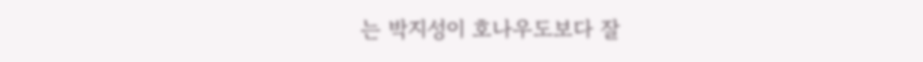는 박지성이 호나우도보다 잘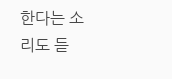한다는 소리도 듣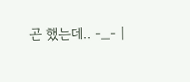곤 했는데.. -_- |